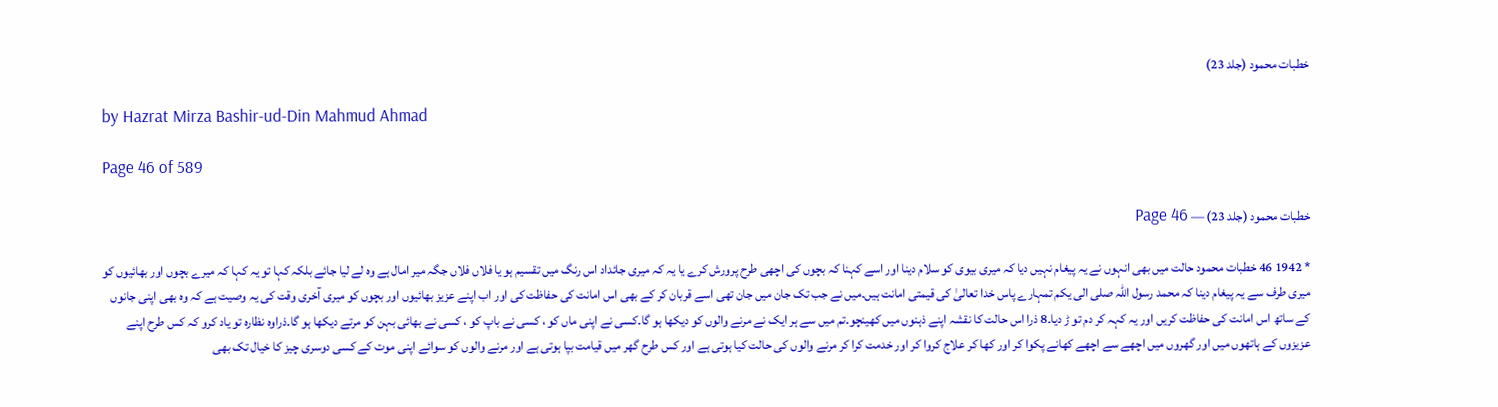خطبات محمود (جلد 23)

by Hazrat Mirza Bashir-ud-Din Mahmud Ahmad

Page 46 of 589

خطبات محمود (جلد 23) — Page 46

* 1942 46 خطبات محمود حالت میں بھی انہوں نے یہ پیغام نہیں دیا کہ میری بیوی کو سلام دینا اور اسے کہنا کہ بچوں کی اچھی طرح پرورش کرے یا یہ کہ میری جائداد اس رنگ میں تقسیم ہو یا فلاں فلاں جگہ میر امال ہے وہ لے لیا جائے بلکہ کہا تو یہ کہا کہ میرے بچوں اور بھائیوں کو میری طرف سے یہ پیغام دینا کہ محمد رسول اللہ صلی الی یکم تمہارے پاس خدا تعالیٰ کی قیمتی امانت ہیں۔میں نے جب تک جان میں جان تھی اسے قربان کر کے بھی اس امانت کی حفاظت کی اور اب اپنے عزیز بھائیوں اور بچوں کو میری آخری وقت کی یہ وصیت ہے کہ وہ بھی اپنی جانوں کے ساتھ اس امانت کی حفاظت کریں اور یہ کہہ کر دم تو ڑ دیا۔8 ذرا اس حالت کا نقشہ اپنے ذہنوں میں کھینچو۔تم میں سے ہر ایک نے مرنے والوں کو دیکھا ہو گا۔کسی نے اپنی ماں کو ، کسی نے باپ کو ، کسی نے بھائی بہن کو مرتے دیکھا ہو گا۔ذراوہ نظاره تو یاد کرو کہ کس طرح اپنے عزیزوں کے ہاتھوں میں اور گھروں میں اچھے سے اچھے کھانے پکوا کر اور کھا کر علاج کروا کر اور خدمت کرا کر مرنے والوں کی حالت کیا ہوتی ہے اور کس طرح گھر میں قیامت بپا ہوتی ہے اور مرنے والوں کو سوائے اپنی موت کے کسی دوسری چیز کا خیال تک بھی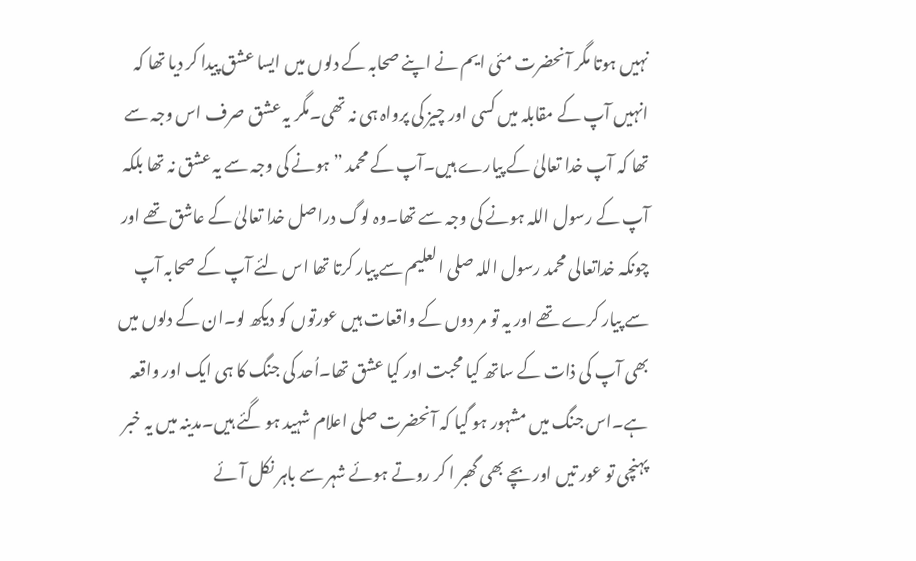نہیں ہوتا مگر آنحضرت مئی ایم نے اپنے صحابہ کے دلوں میں ایسا عشق پیدا کر دیا تھا کہ انہیں آپ کے مقابلہ میں کسی اور چیز کی پرواہ ہی نہ تھی۔مگر یہ عشق صرف اس وجہ سے تھا کہ آپ خدا تعالیٰ کے پیارے ہیں۔آپ کے محمد ”ہونے کی وجہ سے یہ عشق نہ تھا بلکہ آپ کے رسول اللہ ہونے کی وجہ سے تھا۔وہ لوگ دراصل خدا تعالیٰ کے عاشق تھے اور چونکہ خداتعالی محمد رسول اللہ صلی العلیم سے پیار کرتا تھا اس لئے آپ کے صحابہ آپ سے پیار کرے تھے اور یہ تو مر دوں کے واقعات ہیں عورتوں کو دیکھ لو۔ان کے دلوں میں بھی آپ کی ذات کے ساتھ کیا محبت اور کیا عشق تھا۔اُحد کی جنگ کا ہی ایک اور واقعہ ہے۔اس جنگ میں مشہور ہو گیا کہ آنحضرت صلی اعلام شہید ہو گئے ہیں۔مدینہ میں یہ خبر پہنچی تو عور تیں اور بچے بھی گھبر ا کر روتے ہوئے شہر سے باہر نکل آئے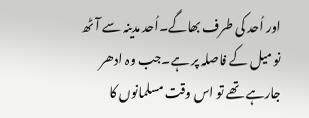اور اُحد کی طرف بھاگے۔اُحد مدینہ سے آٹھ نو میل کے فاصلہ پر ہے۔جب وہ ادھر جارہے تھے تو اس وقت مسلمانوں کا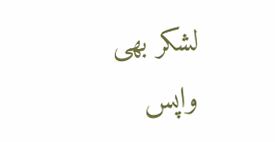لشکر بھی واپس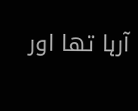آرہا تھا اور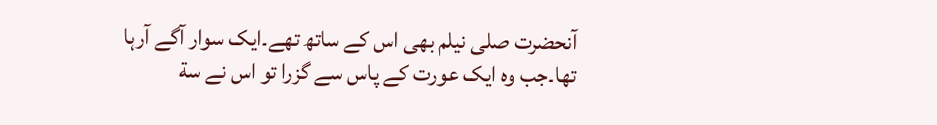آنحضرت صلی نیلم بھی اس کے ساتھ تھے۔ایک سوار آگے آرہا تھا۔جب وہ ایک عورت کے پاس سے گزرا تو اس نے سة